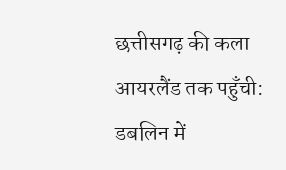छत्तीसगढ़ की कला आयरलैंड तक पहुँची: डबलिन में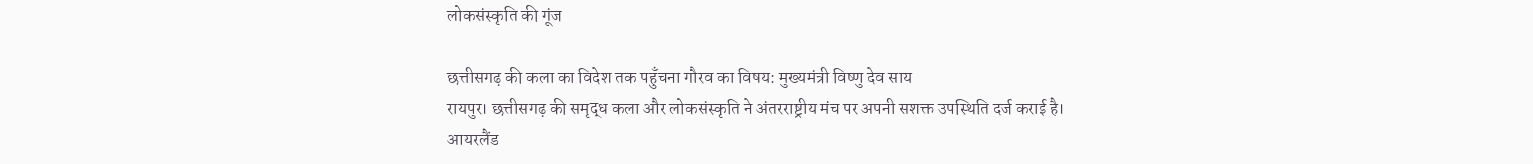लोकसंस्कृति की गूंज

छत्तीसगढ़ की कला का विदेश तक पहुँचना गौरव का विषय: मुख्यमंत्री विष्णु देव साय
रायपुर। छत्तीसगढ़ की समृद्ध कला और लोकसंस्कृति ने अंतरराष्ट्रीय मंच पर अपनी सशक्त उपस्थिति दर्ज कराई है।
आयरलैंड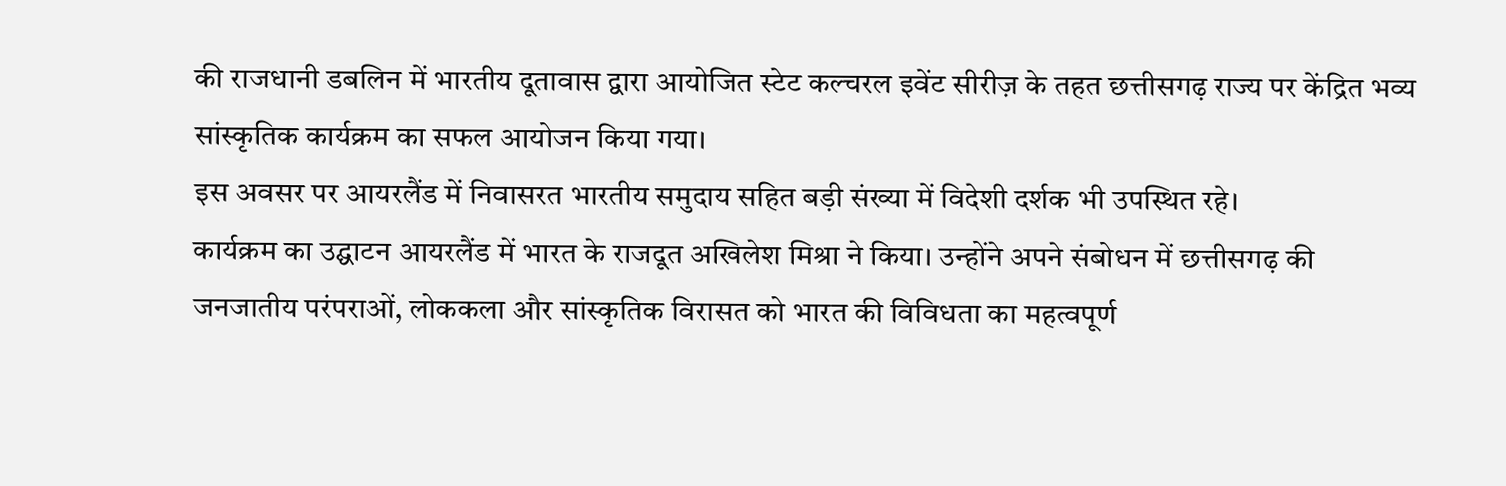की राजधानी डबलिन में भारतीय दूतावास द्वारा आयोजित स्टेट कल्चरल इवेंट सीरीज़ के तहत छत्तीसगढ़ राज्य पर केंद्रित भव्य सांस्कृतिक कार्यक्रम का सफल आयोजन किया गया।
इस अवसर पर आयरलैंड में निवासरत भारतीय समुदाय सहित बड़ी संख्या में विदेशी दर्शक भी उपस्थित रहे।
कार्यक्रम का उद्घाटन आयरलैंड में भारत के राजदूत अखिलेश मिश्रा ने किया। उन्होंने अपने संबोधन में छत्तीसगढ़ की जनजातीय परंपराओं, लोककला और सांस्कृतिक विरासत को भारत की विविधता का महत्वपूर्ण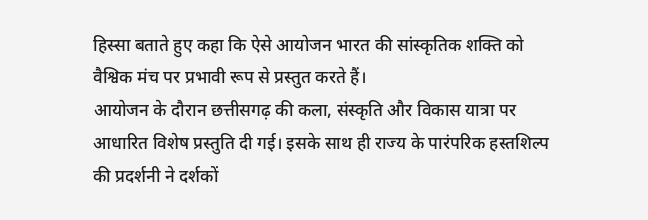हिस्सा बताते हुए कहा कि ऐसे आयोजन भारत की सांस्कृतिक शक्ति को वैश्विक मंच पर प्रभावी रूप से प्रस्तुत करते हैं।
आयोजन के दौरान छत्तीसगढ़ की कला, संस्कृति और विकास यात्रा पर आधारित विशेष प्रस्तुति दी गई। इसके साथ ही राज्य के पारंपरिक हस्तशिल्प की प्रदर्शनी ने दर्शकों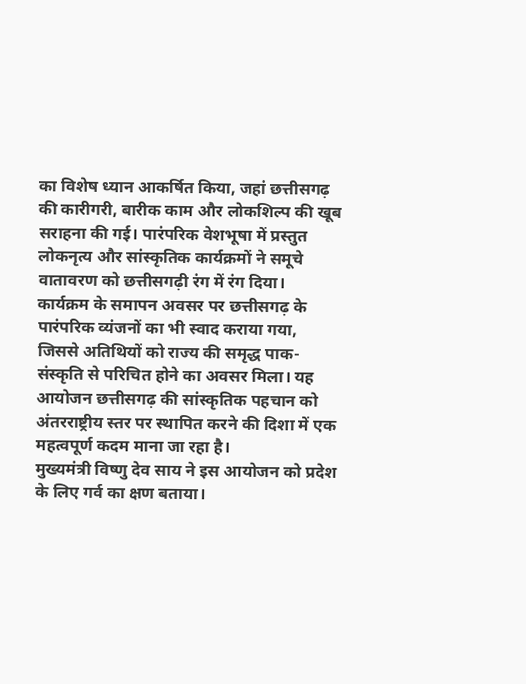का विशेष ध्यान आकर्षित किया, जहां छत्तीसगढ़ की कारीगरी, बारीक काम और लोकशिल्प की खूब सराहना की गई। पारंपरिक वेशभूषा में प्रस्तुत लोकनृत्य और सांस्कृतिक कार्यक्रमों ने समूचे वातावरण को छत्तीसगढ़ी रंग में रंग दिया।
कार्यक्रम के समापन अवसर पर छत्तीसगढ़ के पारंपरिक व्यंजनों का भी स्वाद कराया गया, जिससे अतिथियों को राज्य की समृद्ध पाक-संस्कृति से परिचित होने का अवसर मिला। यह आयोजन छत्तीसगढ़ की सांस्कृतिक पहचान को अंतरराष्ट्रीय स्तर पर स्थापित करने की दिशा में एक महत्वपूर्ण कदम माना जा रहा है।
मुख्यमंत्री विष्णु देव साय ने इस आयोजन को प्रदेश के लिए गर्व का क्षण बताया।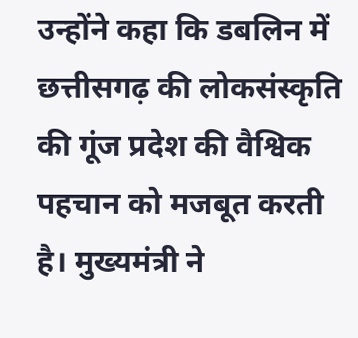उन्होंने कहा कि डबलिन में छत्तीसगढ़ की लोकसंस्कृति की गूंज प्रदेश की वैश्विक पहचान को मजबूत करती है। मुख्यमंत्री ने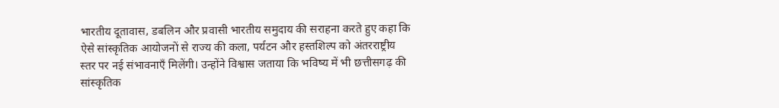भारतीय दूतावास, डबलिन और प्रवासी भारतीय समुदाय की सराहना करते हुए कहा कि ऐसे सांस्कृतिक आयोजनों से राज्य की कला, पर्यटन और हस्तशिल्प को अंतरराष्ट्रीय स्तर पर नई संभावनाएँ मिलेंगी। उन्होंने विश्वास जताया कि भविष्य में भी छत्तीसगढ़ की सांस्कृतिक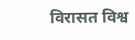विरासत विश्व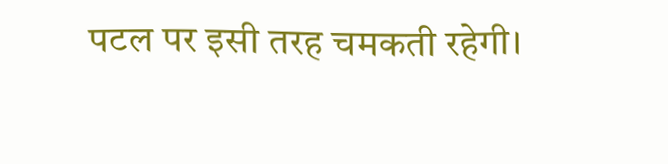पटल पर इसी तरह चमकती रहेगी।